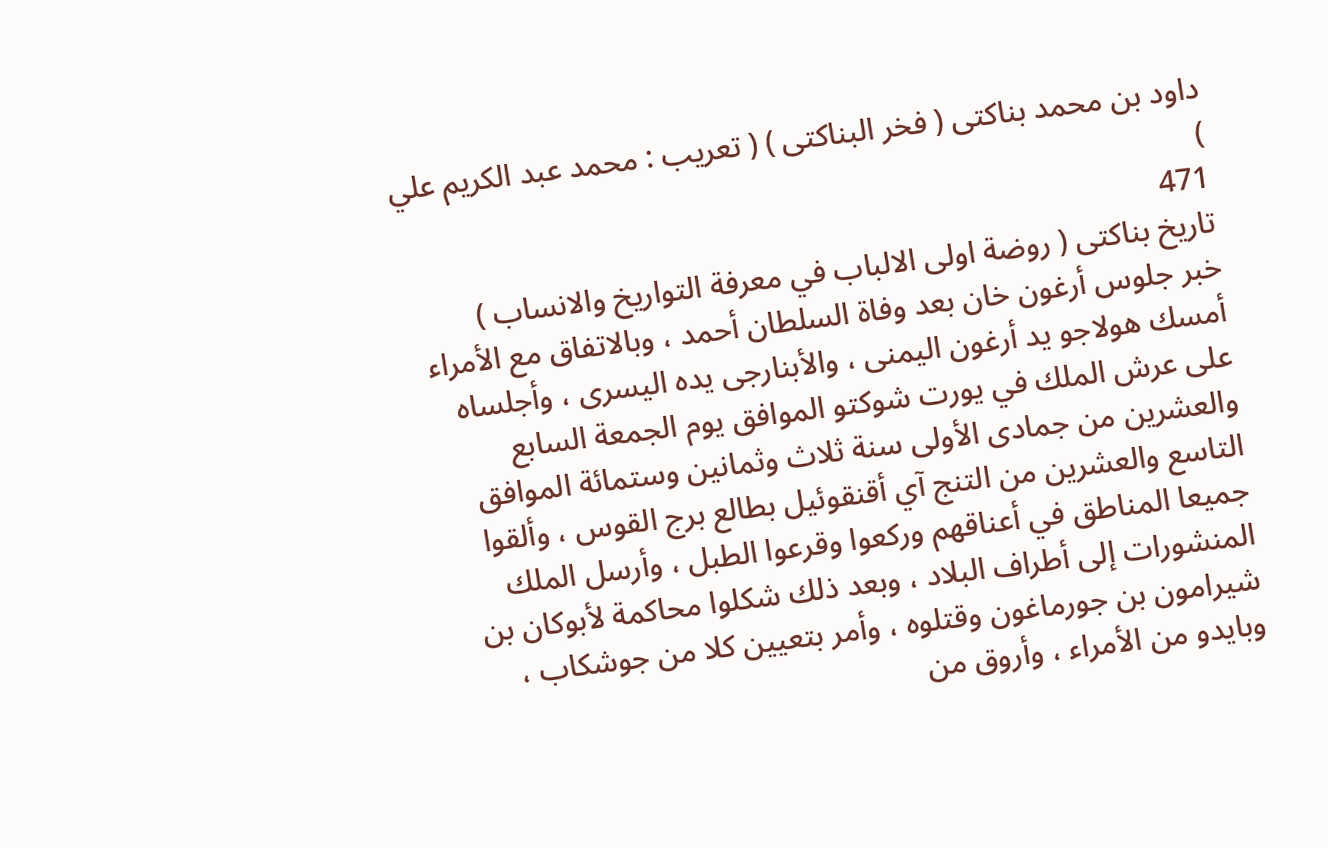داود بن محمد بناكتى ( فخر البناكتى ) ( تعريب : محمد عبد الكريم علي )
471
تاريخ بناكتى ( روضة اولى الالباب في معرفة التواريخ والانساب )
خبر جلوس أرغون خان بعد وفاة السلطان أحمد ، وبالاتفاق مع الأمراء أمسك هولاجو يد أرغون اليمنى ، والأبنارجى يده اليسرى ، وأجلساه على عرش الملك في يورت شوكتو الموافق يوم الجمعة السابع والعشرين من جمادى الأولى سنة ثلاث وثمانين وستمائة الموافق التاسع والعشرين من التنج آي أقنقوئيل بطالع برج القوس ، وألقوا جميعا المناطق في أعناقهم وركعوا وقرعوا الطبل ، وأرسل الملك المنشورات إلى أطراف البلاد ، وبعد ذلك شكلوا محاكمة لأبوكان بن شيرامون بن جورماغون وقتلوه ، وأمر بتعيين كلا من جوشكاب ، وبايدو من الأمراء ، وأروق من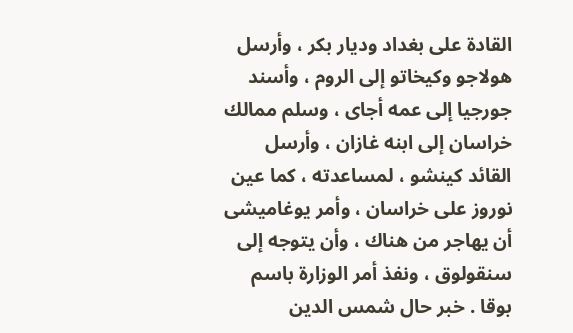القادة على بغداد وديار بكر ، وأرسل هولاجو وكيخاتو إلى الروم ، وأسند جورجيا إلى عمه أجاى ، وسلم ممالك خراسان إلى ابنه غازان ، وأرسل القائد كينشو ، لمساعدته ، كما عين نوروز على خراسان ، وأمر يوغاميشى أن يهاجر من هناك ، وأن يتوجه إلى سنقولوق ، ونفذ أمر الوزارة باسم بوقا . خبر حال شمس الدين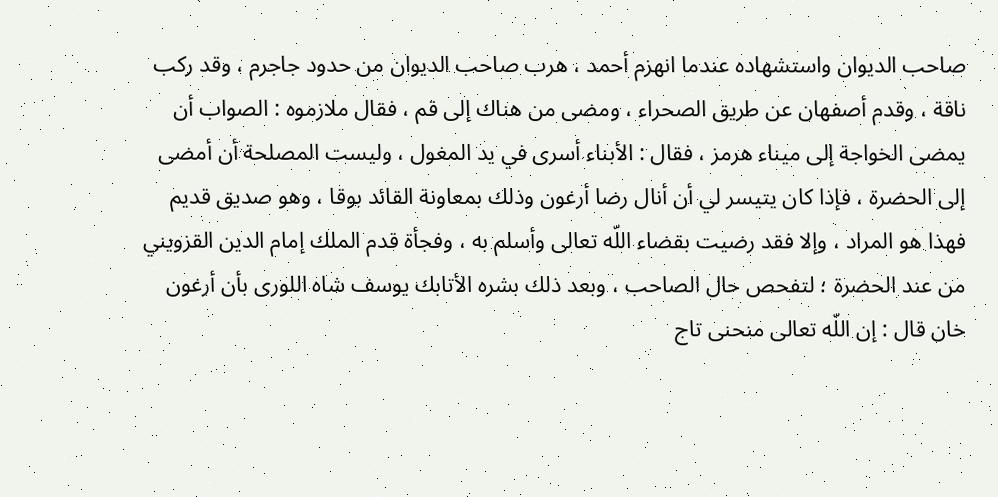صاحب الديوان واستشهاده عندما انهزم أحمد ، هرب صاحب الديوان من حدود جاجرم ، وقد ركب ناقة ، وقدم أصفهان عن طريق الصحراء ، ومضى من هناك إلى قم ، فقال ملازموه : الصواب أن يمضى الخواجة إلى ميناء هرمز ، فقال : الأبناء أسرى في يد المغول ، وليست المصلحة أن أمضى إلى الحضرة ، فإذا كان يتيسر لي أن أنال رضا أرغون وذلك بمعاونة القائد بوقا ، وهو صديق قديم فهذا هو المراد ، وإلا فقد رضيت بقضاء اللّه تعالى وأسلم به ، وفجأة قدم الملك إمام الدين القزويني من عند الحضرة ؛ لتفحص حال الصاحب ، وبعد ذلك بشره الأتابك يوسف شاه اللورى بأن أرغون خان قال : إن اللّه تعالى منحنى تاج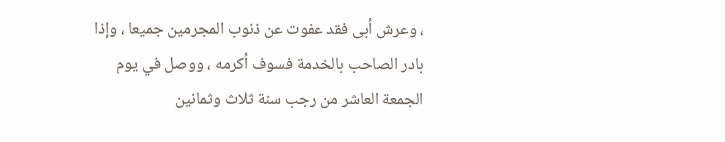، وعرش أبى فقد عفوت عن ذنوب المجرمين جميعا ، وإذا بادر الصاحب بالخدمة فسوف أكرمه ، ووصل في يوم الجمعة العاشر من رجب سنة ثلاث وثمانين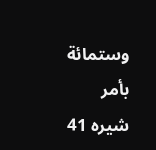وستمائة بأمر شيره 41